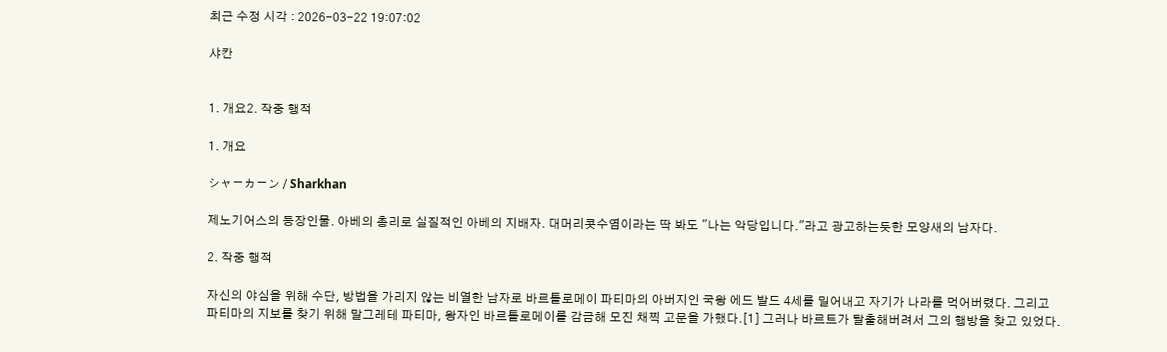최근 수정 시각 : 2026-03-22 19:07:02

샤칸


1. 개요2. 작중 행적

1. 개요

シャーカーン / Sharkhan

제노기어스의 등장인물. 아베의 총리로 실질적인 아베의 지배자. 대머리콧수염이라는 딱 봐도 "나는 악당입니다."라고 광고하는듯한 모양새의 남자다.

2. 작중 행적

자신의 야심을 위해 수단, 방법을 가리지 않는 비열한 남자로 바르톨로메이 파티마의 아버지인 국왕 에드 발드 4세를 밀어내고 자기가 나라를 먹어버렸다. 그리고 파티마의 지보를 찾기 위해 말그레테 파티마, 왕자인 바르톨로메이를 감금해 모진 채찍 고문을 가했다.[1] 그러나 바르트가 탈출해버려서 그의 행방을 찾고 있었다.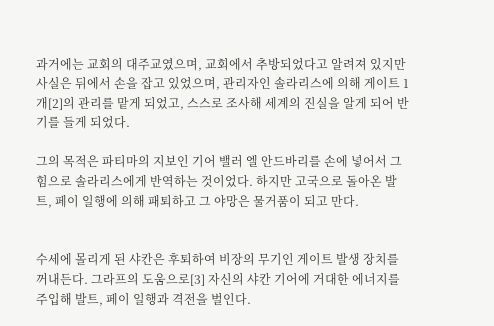과거에는 교회의 대주교였으며, 교회에서 추방되었다고 알려져 있지만 사실은 뒤에서 손을 잡고 있었으며, 관리자인 솔라리스에 의해 게이트 1개[2]의 관리를 맡게 되었고, 스스로 조사해 세계의 진실을 알게 되어 반기를 들게 되었다.

그의 목적은 파티마의 지보인 기어 밸러 엘 안드바리를 손에 넣어서 그 힘으로 솔라리스에게 반역하는 것이었다. 하지만 고국으로 돌아온 발트, 페이 일행에 의해 패퇴하고 그 야망은 물거품이 되고 만다.


수세에 몰리게 된 샤칸은 후퇴하여 비장의 무기인 게이트 발생 장치를 꺼내든다. 그라프의 도움으로[3] 자신의 샤칸 기어에 거대한 에너지를 주입해 발트, 페이 일행과 격전을 벌인다.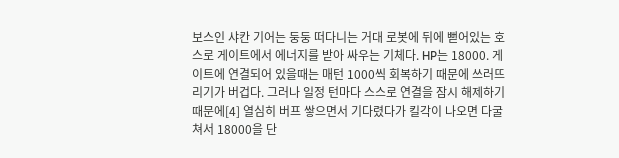보스인 샤칸 기어는 둥둥 떠다니는 거대 로봇에 뒤에 뻗어있는 호스로 게이트에서 에너지를 받아 싸우는 기체다. HP는 18000. 게이트에 연결되어 있을때는 매턴 1000씩 회복하기 때문에 쓰러뜨리기가 버겁다. 그러나 일정 턴마다 스스로 연결을 잠시 해제하기 때문에[4] 열심히 버프 쌓으면서 기다렸다가 킬각이 나오면 다굴쳐서 18000을 단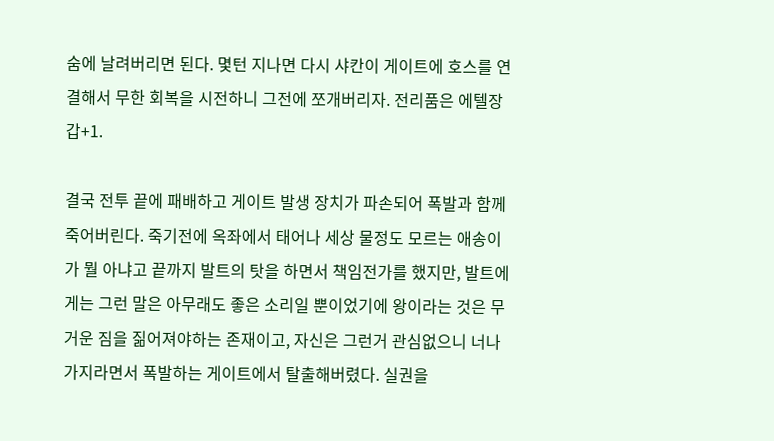숨에 날려버리면 된다. 몇턴 지나면 다시 샤칸이 게이트에 호스를 연결해서 무한 회복을 시전하니 그전에 쪼개버리자. 전리품은 에텔장갑+1.

결국 전투 끝에 패배하고 게이트 발생 장치가 파손되어 폭발과 함께 죽어버린다. 죽기전에 옥좌에서 태어나 세상 물정도 모르는 애송이가 뭘 아냐고 끝까지 발트의 탓을 하면서 책임전가를 했지만, 발트에게는 그런 말은 아무래도 좋은 소리일 뿐이었기에 왕이라는 것은 무거운 짐을 짊어져야하는 존재이고, 자신은 그런거 관심없으니 너나 가지라면서 폭발하는 게이트에서 탈출해버렸다. 실권을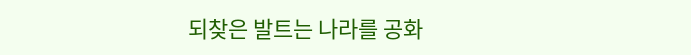되찾은 발트는 나라를 공화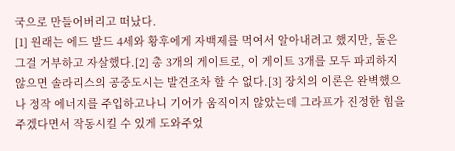국으로 만들어버리고 떠났다.
[1] 원래는 에드 발드 4세와 황후에게 자백제를 먹여서 알아내려고 했지만, 둘은 그걸 거부하고 자살했다.[2] 총 3개의 게이트로, 이 게이트 3개를 모두 파괴하지 않으면 솔라리스의 공중도시는 발견조차 할 수 없다.[3] 장치의 이론은 완벽했으나 정작 에너지를 주입하고나니 기어가 움직이지 않았는데 그라프가 진정한 힘을 주겠다면서 작동시킬 수 있게 도와주었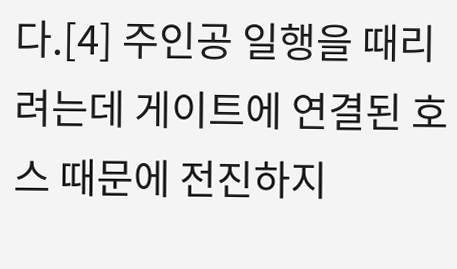다.[4] 주인공 일행을 때리려는데 게이트에 연결된 호스 때문에 전진하지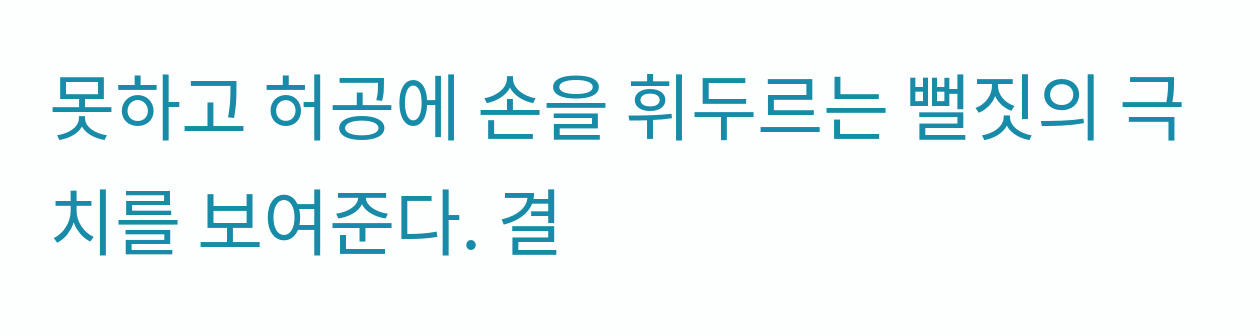못하고 허공에 손을 휘두르는 뻘짓의 극치를 보여준다. 결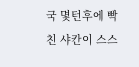국 몇턴후에 빡친 샤칸이 스스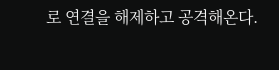로 연결을 해제하고 공격해온다.